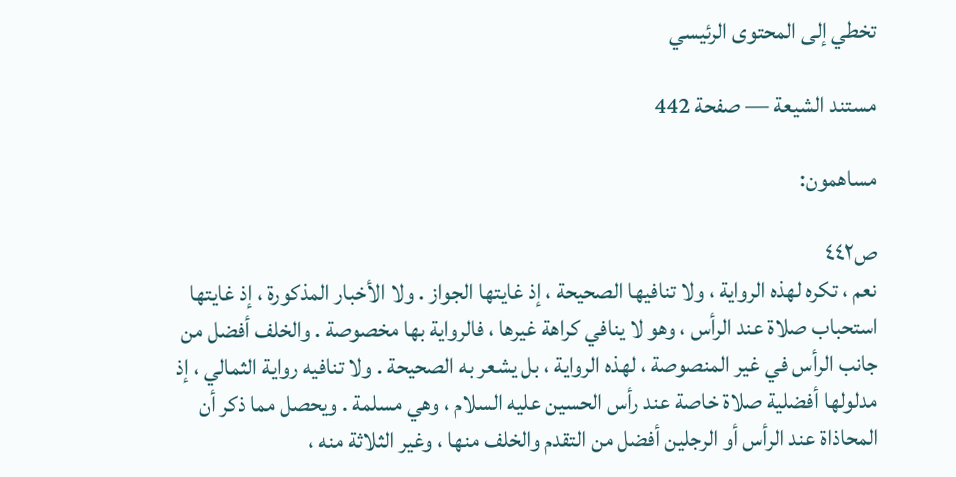تخطي إلى المحتوى الرئيسي

مستند الشيعة — صفحة 442

مساهمون:

ص٤٤٢
نعم ، تكره لهذه الرواية ، ولا تنافيها الصحيحة ، إذ غايتها الجواز . ولا الأخبار المذكورة ، إذ غايتها استحباب صلاة عند الرأس ، وهو لا ينافي كراهة غيرها ، فالرواية بها مخصوصة . والخلف أفضل من جانب الرأس في غير المنصوصة ، لهذه الرواية ، بل يشعر به الصحيحة . ولا تنافيه رواية الثمالي ، إذ مدلولها أفضلية صلاة خاصة عند رأس الحسين عليه السلام ، وهي مسلمة . ويحصل مما ذكر أن المحاذاة عند الرأس أو الرجلين أفضل من التقدم والخلف منها ، وغير الثلاثة منه ،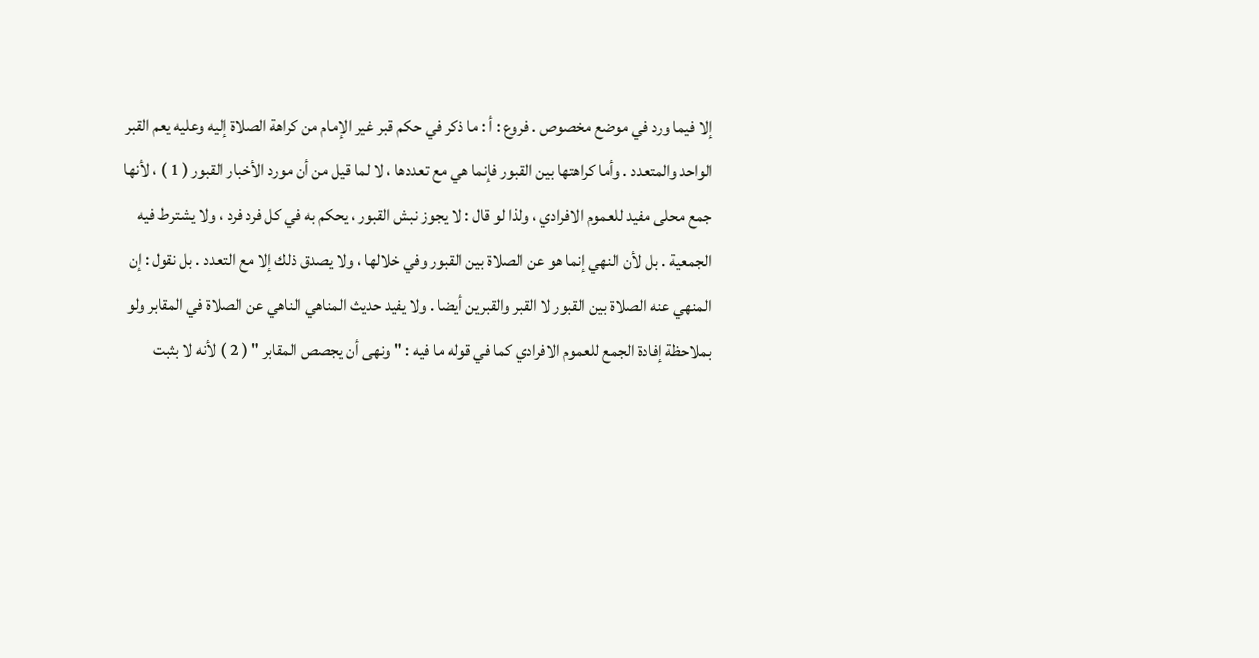إلا فيما ورد في موضع مخصوص . فروع : أ : ما ذكر في حكم قبر غير الإمام من كراهة الصلاة إليه وعليه يعم القبر الواحد والمتعدد . وأما كراهتها بين القبور فإنما هي مع تعددها ، لا لما قيل من أن مورد الأخبار القبور ( 1 ) ، لأنها جمع محلى مفيد للعموم الافرادي ، ولذا لو قال : لا يجوز نبش القبور ، يحكم به في كل فرد فرد ، ولا يشترط فيه الجمعية . بل لأن النهي إنما هو عن الصلاة بين القبور وفي خلالها ، ولا يصدق ذلك إلا مع التعدد . بل نقول : إن المنهي عنه الصلاة بين القبور لا القبر والقبرين أيضا . ولا يفيد حديث المناهي الناهي عن الصلاة في المقابر ولو بملاحظة إفادة الجمع للعموم الافرادي كما في قوله ما فيه : " ونهى أن يجصص المقابر " ( 2 ) لأنه لا بثبت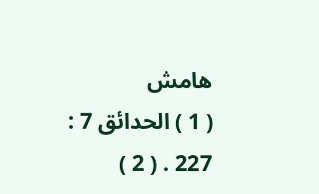هامش
( 1 ) الحدائق 7 : 227 . ( 2 )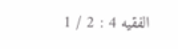الفقيه 4 : 2 / 1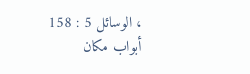، الوسائل 5 : 158 أبواب مكان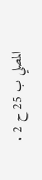المصلي ب 25 ح 2 .